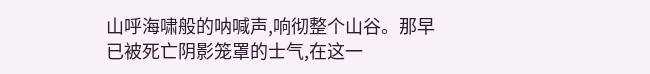山呼海啸般的呐喊声,响彻整个山谷。那早已被死亡阴影笼罩的士气,在这一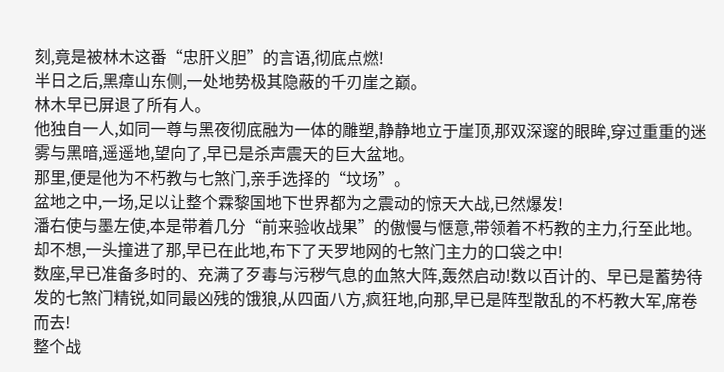刻,竟是被林木这番“忠肝义胆”的言语,彻底点燃!
半日之后,黑瘴山东侧,一处地势极其隐蔽的千刃崖之巅。
林木早已屏退了所有人。
他独自一人,如同一尊与黑夜彻底融为一体的雕塑,静静地立于崖顶,那双深邃的眼眸,穿过重重的迷雾与黑暗,遥遥地,望向了,早已是杀声震天的巨大盆地。
那里,便是他为不朽教与七煞门,亲手选择的“坟场”。
盆地之中,一场,足以让整个霖黎国地下世界都为之震动的惊天大战,已然爆发!
潘右使与墨左使,本是带着几分“前来验收战果”的傲慢与惬意,带领着不朽教的主力,行至此地。却不想,一头撞进了那,早已在此地,布下了天罗地网的七煞门主力的口袋之中!
数座,早已准备多时的、充满了歹毒与污秽气息的血煞大阵,轰然启动!数以百计的、早已是蓄势待发的七煞门精锐,如同最凶残的饿狼,从四面八方,疯狂地,向那,早已是阵型散乱的不朽教大军,席卷而去!
整个战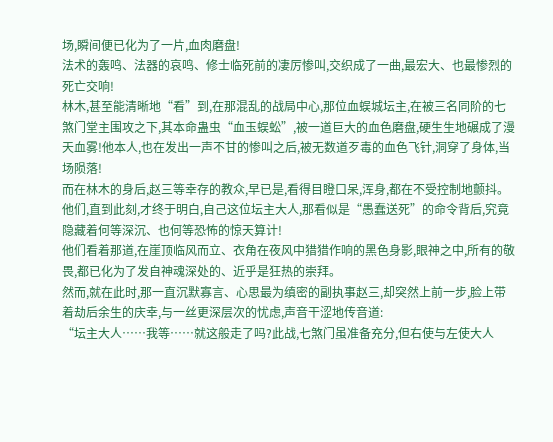场,瞬间便已化为了一片,血肉磨盘!
法术的轰鸣、法器的哀鸣、修士临死前的凄厉惨叫,交织成了一曲,最宏大、也最惨烈的死亡交响!
林木,甚至能清晰地“看”到,在那混乱的战局中心,那位血蜈城坛主,在被三名同阶的七煞门堂主围攻之下,其本命蛊虫“血玉蜈蚣”,被一道巨大的血色磨盘,硬生生地碾成了漫天血雾!他本人,也在发出一声不甘的惨叫之后,被无数道歹毒的血色飞针,洞穿了身体,当场陨落!
而在林木的身后,赵三等幸存的教众,早已是,看得目瞪口呆,浑身,都在不受控制地颤抖。他们,直到此刻,才终于明白,自己这位坛主大人,那看似是“愚蠢送死”的命令背后,究竟隐藏着何等深沉、也何等恐怖的惊天算计!
他们看着那道,在崖顶临风而立、衣角在夜风中猎猎作响的黑色身影,眼神之中,所有的敬畏,都已化为了发自神魂深处的、近乎是狂热的崇拜。
然而,就在此时,那一直沉默寡言、心思最为缜密的副执事赵三,却突然上前一步,脸上带着劫后余生的庆幸,与一丝更深层次的忧虑,声音干涩地传音道:
“坛主大人……我等……就这般走了吗?此战,七煞门虽准备充分,但右使与左使大人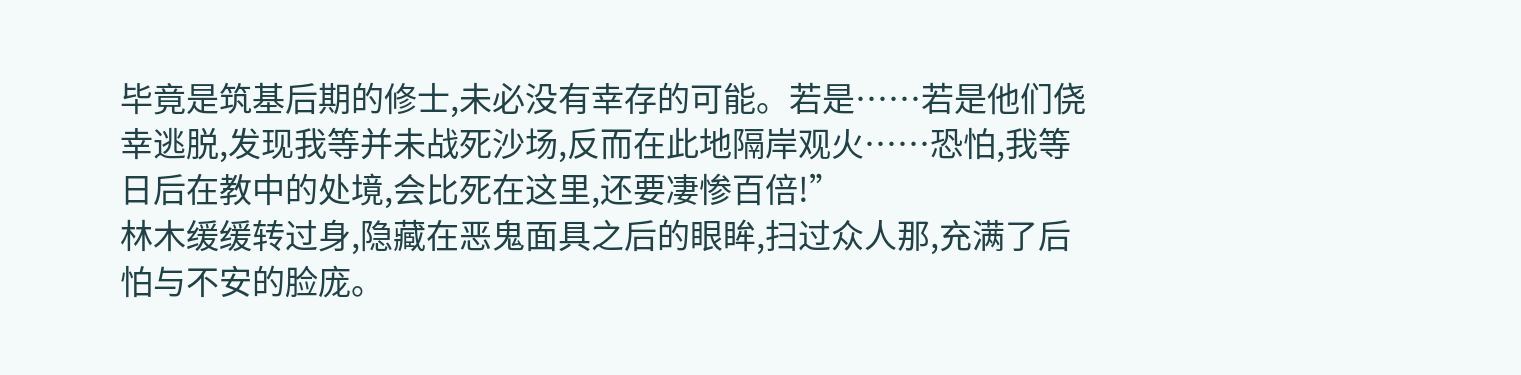毕竟是筑基后期的修士,未必没有幸存的可能。若是……若是他们侥幸逃脱,发现我等并未战死沙场,反而在此地隔岸观火……恐怕,我等日后在教中的处境,会比死在这里,还要凄惨百倍!”
林木缓缓转过身,隐藏在恶鬼面具之后的眼眸,扫过众人那,充满了后怕与不安的脸庞。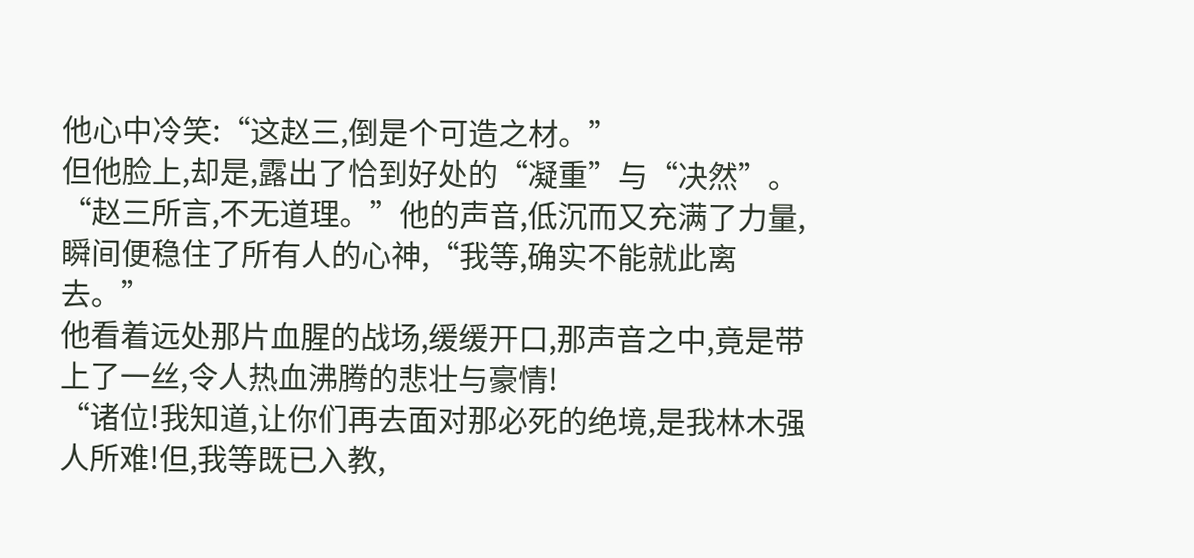他心中冷笑:“这赵三,倒是个可造之材。”
但他脸上,却是,露出了恰到好处的“凝重”与“决然”。
“赵三所言,不无道理。”他的声音,低沉而又充满了力量,瞬间便稳住了所有人的心神,“我等,确实不能就此离去。”
他看着远处那片血腥的战场,缓缓开口,那声音之中,竟是带上了一丝,令人热血沸腾的悲壮与豪情!
“诸位!我知道,让你们再去面对那必死的绝境,是我林木强人所难!但,我等既已入教,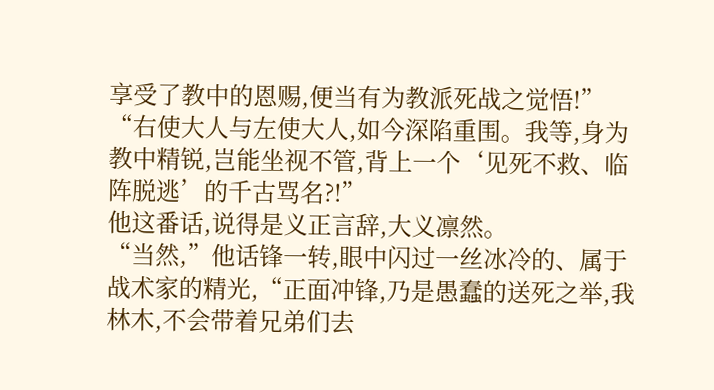享受了教中的恩赐,便当有为教派死战之觉悟!”
“右使大人与左使大人,如今深陷重围。我等,身为教中精锐,岂能坐视不管,背上一个‘见死不救、临阵脱逃’的千古骂名?!”
他这番话,说得是义正言辞,大义凛然。
“当然,”他话锋一转,眼中闪过一丝冰冷的、属于战术家的精光,“正面冲锋,乃是愚蠢的送死之举,我林木,不会带着兄弟们去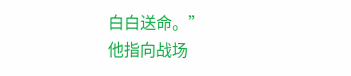白白送命。”
他指向战场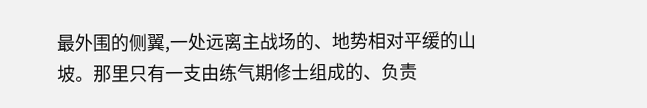最外围的侧翼,一处远离主战场的、地势相对平缓的山坡。那里只有一支由练气期修士组成的、负责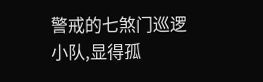警戒的七煞门巡逻小队,显得孤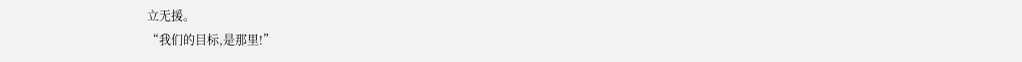立无援。
“我们的目标,是那里!”